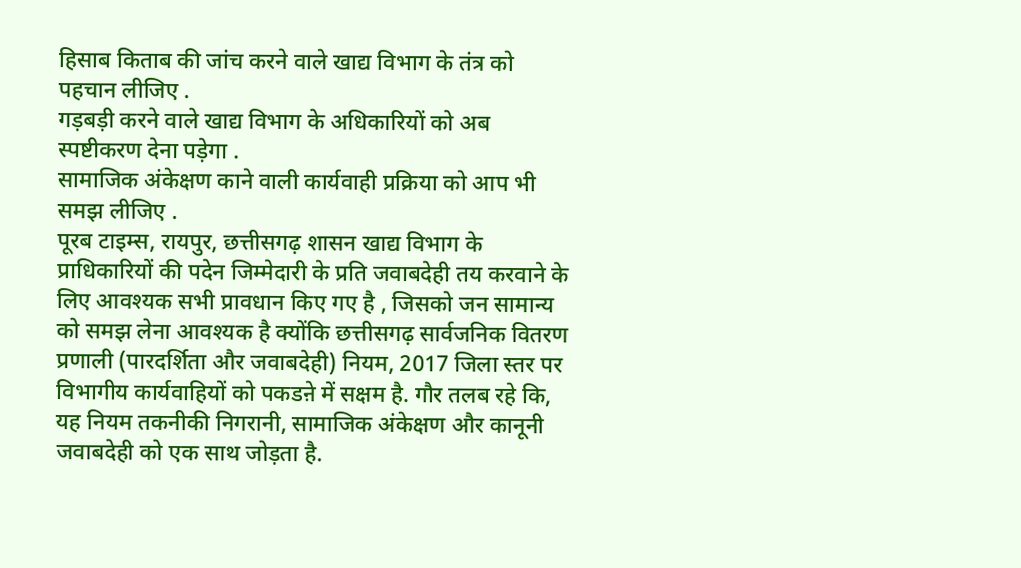हिसाब किताब की जांच करने वाले खाद्य विभाग के तंत्र को पहचान लीजिए .
गड़बड़ी करने वाले खाद्य विभाग के अधिकारियों को अब स्पष्टीकरण देना पड़ेगा .
सामाजिक अंकेक्षण काने वाली कार्यवाही प्रक्रिया को आप भी समझ लीजिए .
पूरब टाइम्स, रायपुर, छत्तीसगढ़ शासन खाद्य विभाग के प्राधिकारियों की पदेन जिम्मेदारी के प्रति जवाबदेही तय करवाने के लिए आवश्यक सभी प्रावधान किए गए है , जिसको जन सामान्य को समझ लेना आवश्यक है क्योंकि छत्तीसगढ़ सार्वजनिक वितरण प्रणाली (पारदर्शिता और जवाबदेही) नियम, 2017 जिला स्तर पर विभागीय कार्यवाहियों को पकडऩे में सक्षम है. गौर तलब रहे कि, यह नियम तकनीकी निगरानी, सामाजिक अंकेक्षण और कानूनी जवाबदेही को एक साथ जोड़ता है.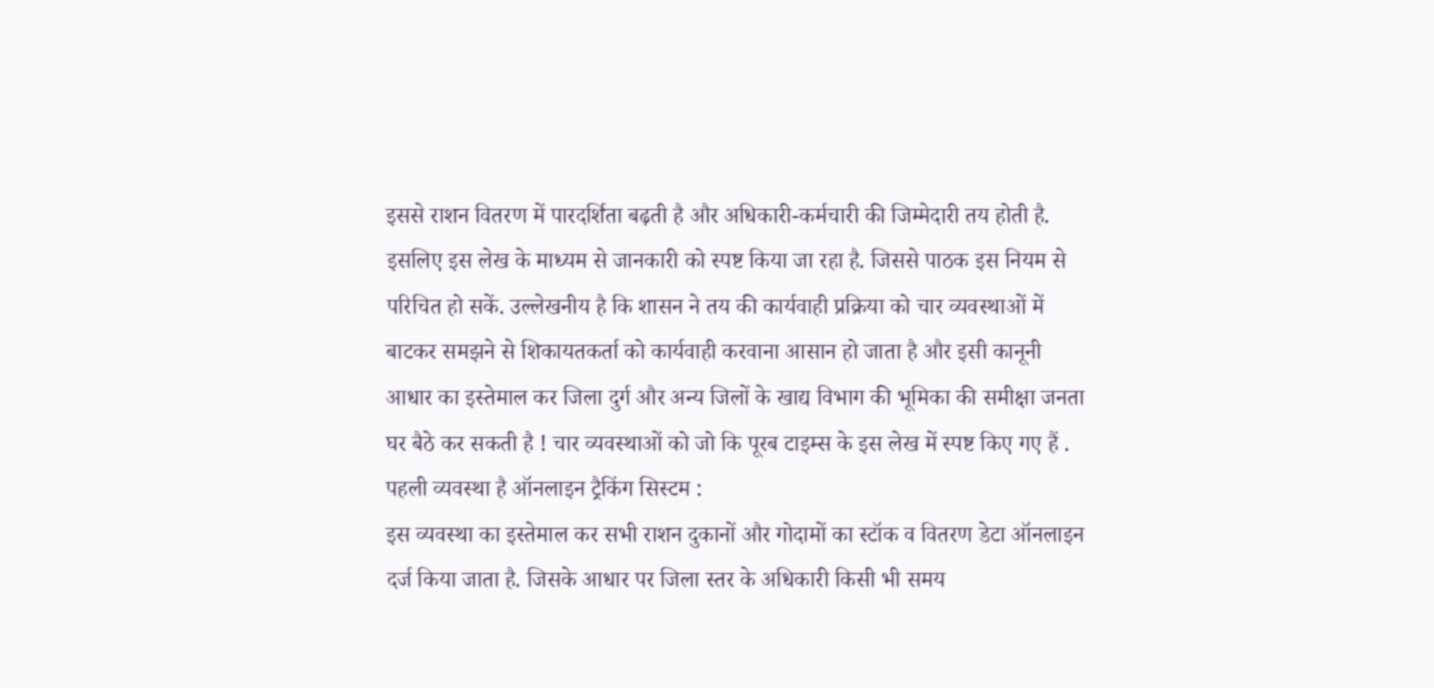इससे राशन वितरण में पारदर्शिता बढ़ती है और अधिकारी-कर्मचारी की जिम्मेदारी तय होती है. इसलिए इस लेख के माध्यम से जानकारी को स्पष्ट किया जा रहा है. जिससे पाठक इस नियम से परिचित हो सकें. उल्लेखनीय है कि शासन ने तय की कार्यवाही प्रक्रिया को चार व्यवस्थाओं में बाटकर समझने से शिकायतकर्ता को कार्यवाही करवाना आसान हो जाता है और इसी कानूनी आधार का इस्तेमाल कर जिला दुर्ग और अन्य जिलों के खाद्य विभाग की भूमिका की समीक्षा जनता घर बैठे कर सकती है ! चार व्यवस्थाओं को जो कि पूरब टाइम्स के इस लेख में स्पष्ट किए गए हैं .
पहली व्यवस्था है ऑनलाइन ट्रैकिंग सिस्टम :
इस व्यवस्था का इस्तेमाल कर सभी राशन दुकानों और गोदामों का स्टॉक व वितरण डेटा ऑनलाइन दर्ज किया जाता है. जिसके आधार पर जिला स्तर के अधिकारी किसी भी समय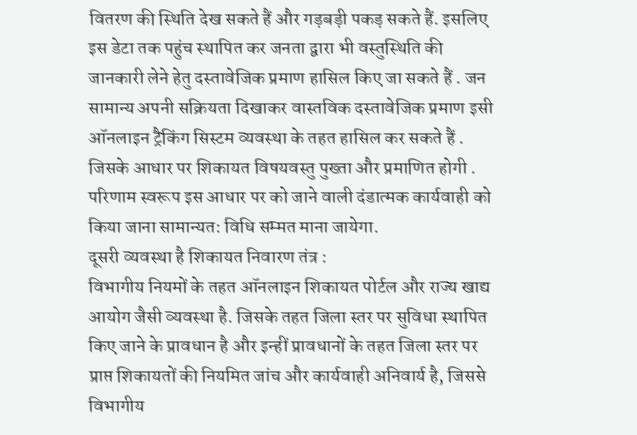वितरण की स्थिति देख सकते हैं और गड़बड़ी पकड़ सकते हैं. इसलिए इस डेटा तक पहुंच स्थापित कर जनता द्वारा भी वस्तुस्थिति की जानकारी लेने हेतु दस्तावेजिक प्रमाण हासिल किए जा सकते हैं . जन सामान्य अपनी सक्रियता दिखाकर वास्तविक दस्तावेजिक प्रमाण इसी ऑनलाइन ट्रैकिंग सिस्टम व्यवस्था के तहत हासिल कर सकते हैं . जिसके आधार पर शिकायत विषयवस्तु पुख्ता और प्रमाणित होगी . परिणाम स्वरूप इस आधार पर को जाने वाली दंडात्मक कार्यवाही को किया जाना सामान्यत: विधि सम्मत माना जायेगा.
दूसरी व्यवस्था है शिकायत निवारण तंत्र :
विभागीय नियमों के तहत ऑनलाइन शिकायत पोर्टल और राज्य खाद्य आयोग जैसी व्यवस्था है. जिसके तहत जिला स्तर पर सुविधा स्थापित किए जाने के प्रावधान है और इन्हीं प्रावधानों के तहत जिला स्तर पर प्राप्त शिकायतों की नियमित जांच और कार्यवाही अनिवार्य है, जिससे विभागीय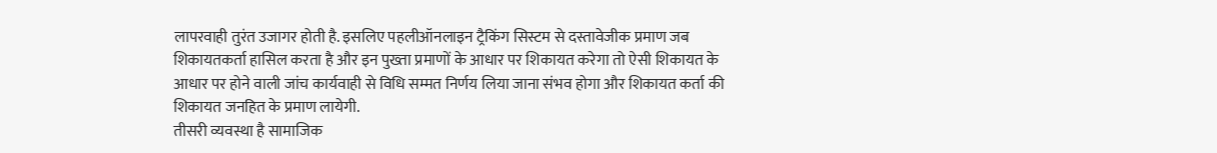लापरवाही तुरंत उजागर होती है. इसलिए पहलीऑनलाइन ट्रैकिंग सिस्टम से दस्तावेजीक प्रमाण जब शिकायतकर्ता हासिल करता है और इन पुख्ता प्रमाणों के आधार पर शिकायत करेगा तो ऐसी शिकायत के आधार पर होने वाली जांच कार्यवाही से विधि सम्मत निर्णय लिया जाना संभव होगा और शिकायत कर्ता की शिकायत जनहित के प्रमाण लायेगी.
तीसरी व्यवस्था है सामाजिक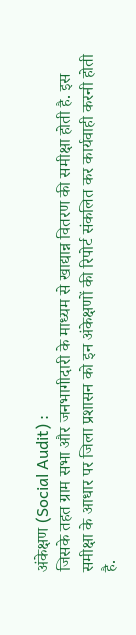अंकेक्षण (Social Audit) :
जिसके तहत ग्राम सभा और जनभागीदारी के माध्यम से खाद्यान्न वितरण की समीक्षा होती है. इस समीक्षा के आधार पर जिला प्रशासन को इन अंकेक्षणों की रिपोर्ट संकलित कर कार्यवाही करनी होती है.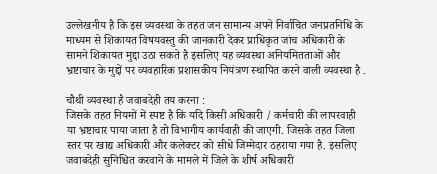उल्लेखनीय है कि इस व्यवस्था के तहत जन सामान्य अपने निर्वाचित जनप्रतनिधि के माध्यम से शिकायत विषयवस्तु की जानकारी देकर प्राधिकृत जांच अधिकारी के सामने शिकायत मुद्दा उठा सकते है इसलिए यह व्यवस्था अनियमितताओं और भ्रष्टाचार के मुद्दों पर व्यवहारिक प्रशासकीय नियंत्रण स्थापित करने वाली व्यवस्था है .

चौथी व्यवस्था है जवाबदेही तय करना :
जिसके तहत नियमों में स्पष्ट है कि यदि किसी अधिकारी / कर्मचारी की लापरवाही या भ्रष्टाचार पाया जाता है तो विभागीय कार्यवाही की जाएगी. जिसके तहत जिला स्तर पर खाद्य अधिकारी और कलेक्टर को सीधे जिम्मेदार ठहराया गया है. इसलिए जवाबदेही सुनिश्चित करवाने के मामले में जिले के शीर्ष अधिकारी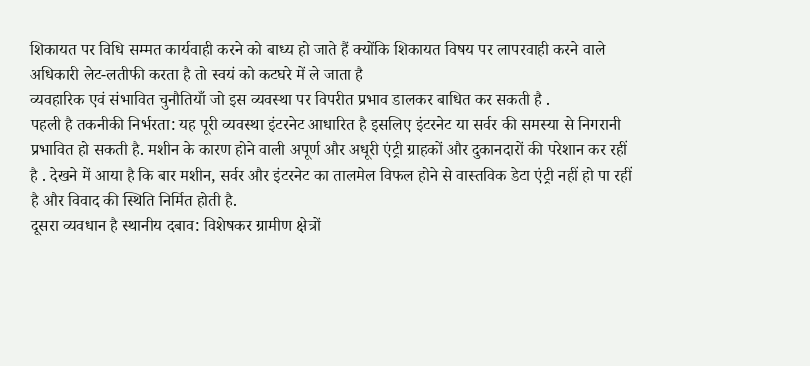शिकायत पर विधि सम्मत कार्यवाही करने को बाध्य हो जाते हैं क्योंकि शिकायत विषय पर लापरवाही करने वाले अधिकारी लेट-लतीफी करता है तो स्वयं को कटघरे में ले जाता है
व्यवहारिक एवं संभावित चुनौतियाँ जो इस व्यवस्था पर विपरीत प्रभाव डालकर बाधित कर सकती है .
पहली है तकनीकी निर्भरता: यह पूरी व्यवस्था इंटरनेट आधारित है इसलिए इंटरनेट या सर्वर की समस्या से निगरानी प्रभावित हो सकती है. मशीन के कारण होने वाली अपूर्ण और अधूरी एंट्री ग्राहकों और दुकानदारों की परेशान कर रहीं है . देखने में आया है कि बार मशीन, सर्वर और इंटरनेट का तालमेल विफल होने से वास्तविक डेटा एंट्री नहीं हो पा रहीं है और विवाद की स्थिति निर्मित होती है.
दूसरा व्यवधान है स्थानीय दबाव: विशेषकर ग्रामीण क्षेत्रों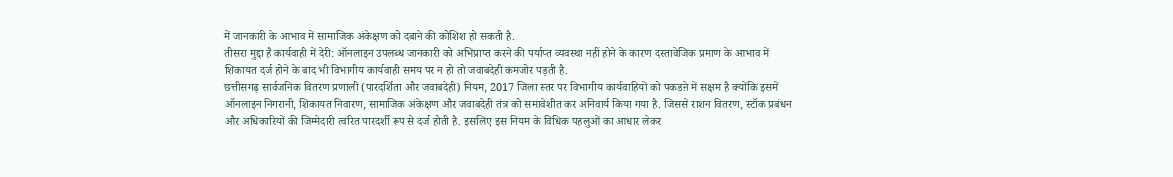में जानकारी के आभाव में सामाजिक अंकेक्षण को दबाने की कोशिश हो सकती है.
तीसरा मुद्दा है कार्यवाही में देरी: ऑनलाइन उपलब्ध जानकारी को अभिप्राप्त करने की पर्याप्त व्यवस्था नहीं होने के कारण दस्तावेजिक प्रमाण के आभाव में शिकायत दर्ज होने के बाद भी विभागीय कार्यवाही समय पर न हो तो जवाबदेही कमजोर पड़ती है.
छत्तीसगढ़ सार्वजनिक वितरण प्रणाली (पारदर्शिता और जवाबदेही) नियम, 2017 जिला स्तर पर विभागीय कार्यवाहियों को पकडऩे में सक्षम है क्योंकि इसमें ऑनलाइन निगरानी, शिकायत निवारण, सामाजिक अंकेक्षण और जवाबदेही तंत्र को समावेशीत कर अनिवार्य किया गया है. जिससे राशन वितरण, स्टॉक प्रबंधन और अधिकारियों की जिम्मेदारी त्वरित पारदर्शी रूप से दर्ज होती है. इसलिए इस नियम के विधिक पहलुओं का आधार लेकर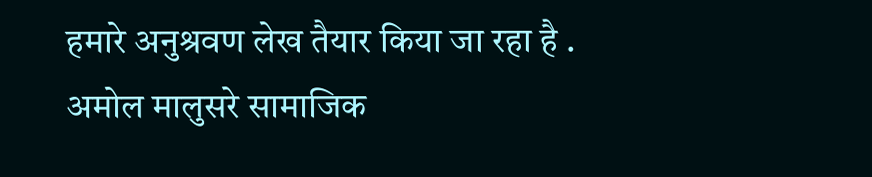हमारे अनुश्रवण लेख तैयार किया जा रहा है .
अमोल मालुसरे सामाजिक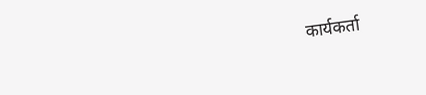कार्यकर्ता